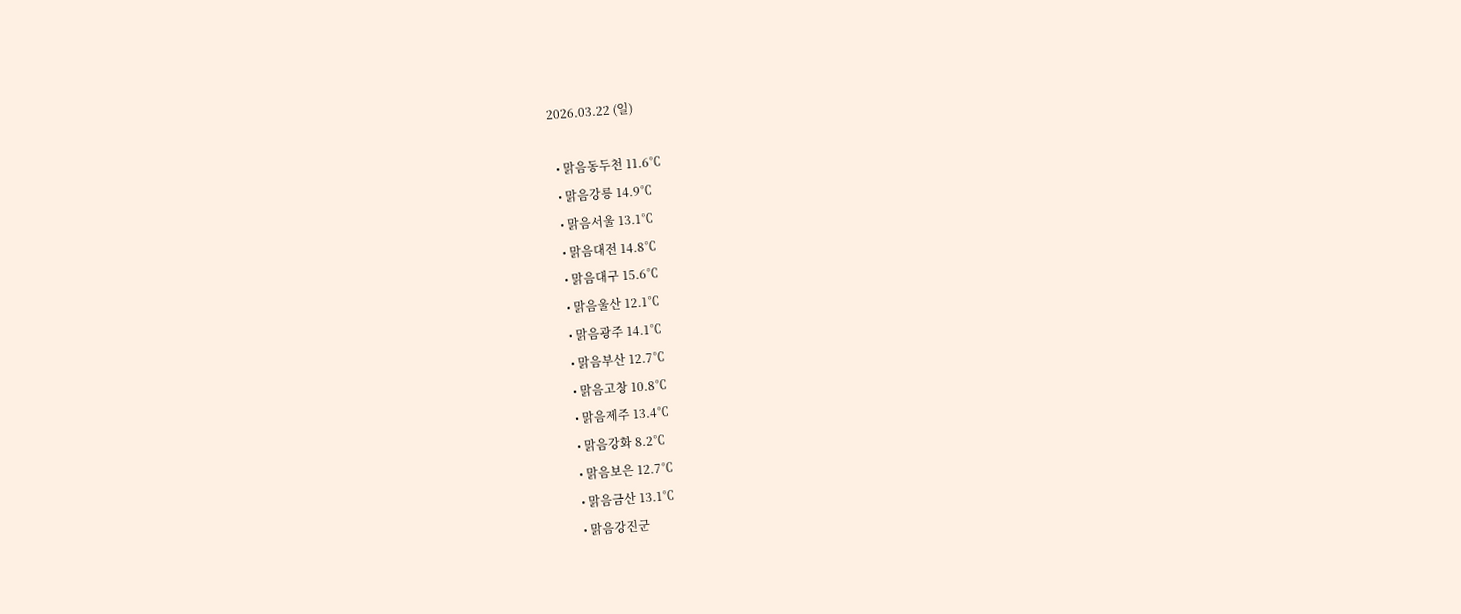2026.03.22 (일)

  • 맑음동두천 11.6℃
  • 맑음강릉 14.9℃
  • 맑음서울 13.1℃
  • 맑음대전 14.8℃
  • 맑음대구 15.6℃
  • 맑음울산 12.1℃
  • 맑음광주 14.1℃
  • 맑음부산 12.7℃
  • 맑음고창 10.8℃
  • 맑음제주 13.4℃
  • 맑음강화 8.2℃
  • 맑음보은 12.7℃
  • 맑음금산 13.1℃
  • 맑음강진군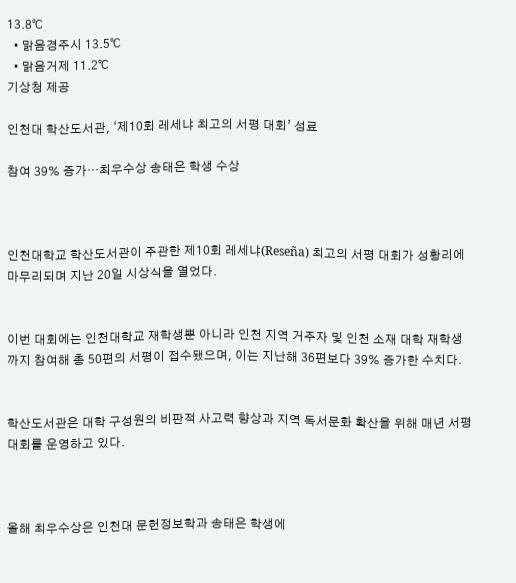13.8℃
  • 맑음경주시 13.5℃
  • 맑음거제 11.2℃
기상청 제공

인천대 학산도서관, ‘제10회 레세냐 최고의 서평 대회’ 성료

참여 39% 증가…최우수상 송태은 학생 수상



인천대학교 학산도서관이 주관한 제10회 레세냐(Reseña) 최고의 서평 대회가 성황리에 마무리되며 지난 20일 시상식을 열었다.


이번 대회에는 인천대학교 재학생뿐 아니라 인천 지역 거주자 및 인천 소재 대학 재학생까지 참여해 총 50편의 서평이 접수됐으며, 이는 지난해 36편보다 39% 증가한 수치다.


학산도서관은 대학 구성원의 비판적 사고력 향상과 지역 독서문화 확산을 위해 매년 서평 대회를 운영하고 있다.



올해 최우수상은 인천대 문헌정보학과 송태은 학생에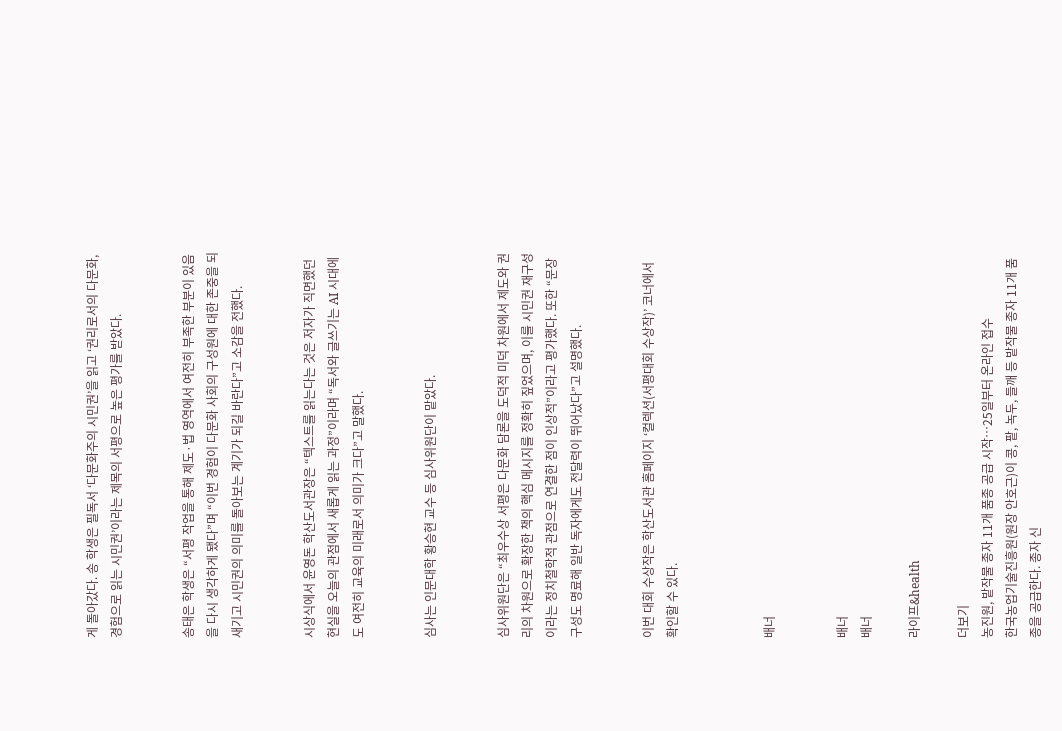게 돌아갔다. 송 학생은 필독서 ‘다문화주의 시민권’을 읽고 ‘권리로서의 다문화, 경험으로 읽는 시민권’이라는 제목의 서평으로 높은 평가를 받았다.


송태은 학생은 “서평 작업을 통해 제도·법 영역에서 여전히 부족한 부분이 있음을 다시 생각하게 됐다”며 “이번 경험이 다문화 사회의 구성원에 대한 존중을 되새기고 시민권의 의미를 돌아보는 계기가 되길 바란다”고 소감을 전했다.


시상식에서 윤영돈 학산도서관장은 “텍스트를 읽는다는 것은 저자가 직면했던 현실을 오늘의 관점에서 새롭게 읽는 과정”이라며 “독서와 글쓰기는 AI 시대에도 여전히 교육의 미래로서 의미가 크다”고 말했다.


심사는 인문대학 황승현 교수 등 심사위원단이 맡았다.


심사위원단은 “최우수상 서평은 다문화 담론을 도덕적 미덕 차원에서 제도와 권리의 차원으로 확장한 책의 핵심 메시지를 정확히 짚었으며, 이를 시민권 재구성이라는 정치철학적 관점으로 연결한 점이 인상적”이라고 평가했다. 또한 “문장 구성도 명료해 일반 독자에게도 전달력이 뛰어났다”고 설명했다.


이번 대회 수상작은 학산도서관 홈페이지 ‘컬렉션(서평대회 수상작)’ 코너에서 확인할 수 있다.



배너


배너
배너

라이프&health

더보기
농진원, 밭작물 종자 11개 품종 공급 시작…25일부터 온라인 접수
한국농업기술진흥원(원장 안호근)이 콩, 팥, 녹두, 들깨 등 밭작물 종자 11개 품종을 공급한다. 종자 신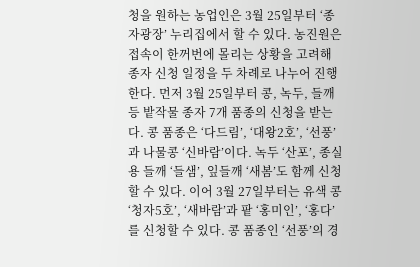청을 원하는 농업인은 3월 25일부터 ‘종자광장’ 누리집에서 할 수 있다. 농진원은 접속이 한꺼번에 몰리는 상황을 고려해 종자 신청 일정을 두 차례로 나누어 진행한다. 먼저 3월 25일부터 콩, 녹두, 들깨 등 밭작물 종자 7개 품종의 신청을 받는다. 콩 품종은 ‘다드림’, ‘대왕2호’, ‘선풍’과 나물콩 ‘신바람’이다. 녹두 ‘산포’, 종실용 들깨 ‘들샘’, 잎들깨 ‘새봄’도 함께 신청할 수 있다. 이어 3월 27일부터는 유색 콩 ‘청자5호’, ‘새바람’과 팥 ‘홍미인’, ‘홍다’를 신청할 수 있다. 콩 품종인 ‘선풍’의 경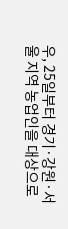우, 25일부터 경기·강원·서울 지역 농업인을 대상으로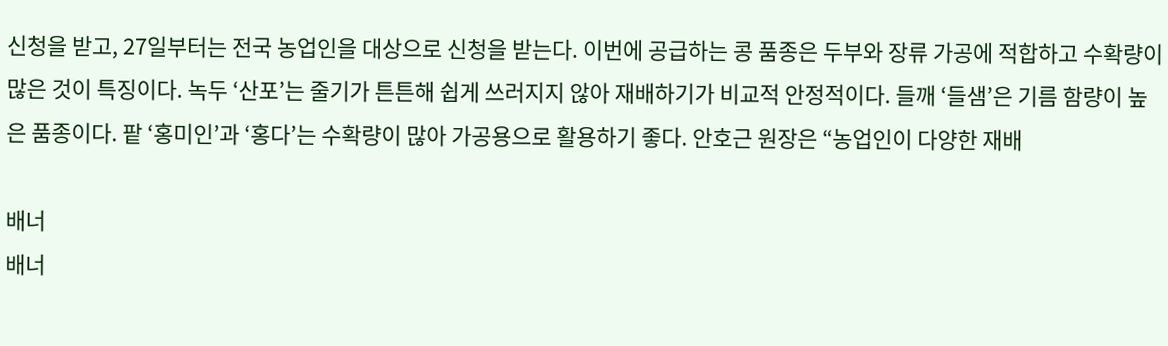신청을 받고, 27일부터는 전국 농업인을 대상으로 신청을 받는다. 이번에 공급하는 콩 품종은 두부와 장류 가공에 적합하고 수확량이 많은 것이 특징이다. 녹두 ‘산포’는 줄기가 튼튼해 쉽게 쓰러지지 않아 재배하기가 비교적 안정적이다. 들깨 ‘들샘’은 기름 함량이 높은 품종이다. 팥 ‘홍미인’과 ‘홍다’는 수확량이 많아 가공용으로 활용하기 좋다. 안호근 원장은 “농업인이 다양한 재배

배너
배너